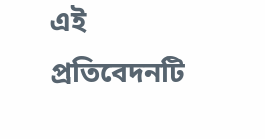এই প্রতিবেদনটি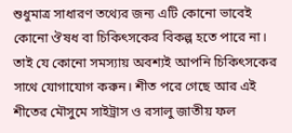শুধুমাত্র সাধারণ তথ্যের জন্য এটি কোনো ভাবেই কোনো ঔষধ বা চিকিৎসকের বিকল্প হতে পারে না। তাই যে কোনো সমস্যায় অবশ্যই আপনি চিকিৎসকের সাথে যোগাযোগ করুন। শীত পরে গেছে আর এই শীতের মৌসুমে সাইট্রাস ও রসালু জাতীয় ফল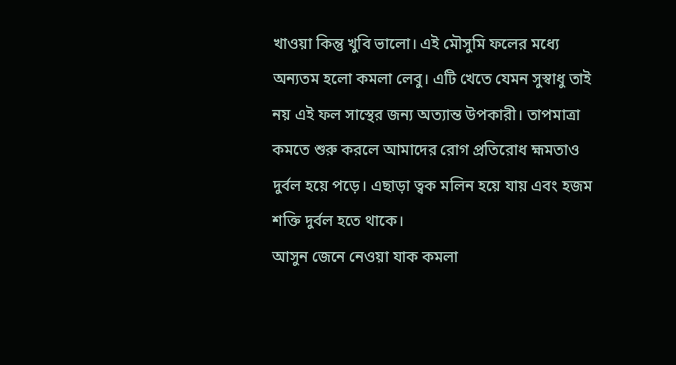খাওয়া কিন্তু খুবি ভালো। এই মৌসুমি ফলের মধ্যে অন্যতম হলো কমলা লেবু। এটি খেতে যেমন সুস্বাধু তাই নয় এই ফল সাস্থের জন্য অত্যান্ত উপকারী। তাপমাত্রা কমতে শুরু করলে আমাদের রোগ প্রতিরোধ হ্মমতাও দুর্বল হয়ে পড়ে। এছাড়া ত্বক মলিন হয়ে যায় এবং হজম শক্তি দুর্বল হতে থাকে।
আসুন জেনে নেওয়া যাক কমলা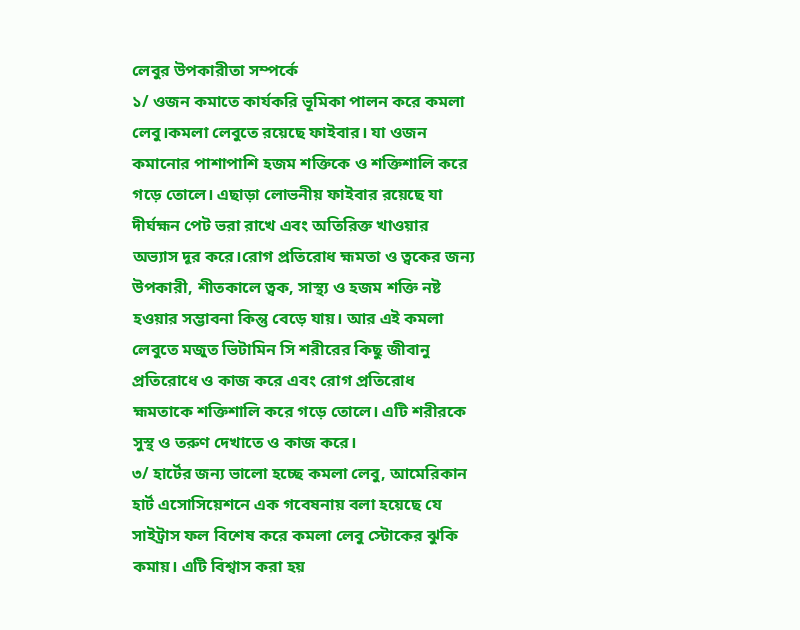লেবুর উপকারীতা সম্পর্কে
১/ ওজন কমাতে কার্যকরি ভূমিকা পালন করে কমলা লেবু।কমলা লেবুতে রয়েছে ফাইবার। যা ওজন কমানোর পাশাপাশি হজম শক্তিকে ও শক্তিশালি করে গড়ে তোলে। এছাড়া লোভনীয় ফাইবার রয়েছে যা দীর্ঘহ্মন পেট ভরা রাখে এবং অতিরিক্ত খাওয়ার অভ্যাস দূর করে।রোগ প্রতিরোধ হ্মমতা ও ত্বকের জন্য উপকারী, শীতকালে ত্বক, সাস্থ্য ও হজম শক্তি নষ্ট হওয়ার সম্ভাবনা কিন্তু বেড়ে যায়। আর এই কমলা লেবুতে মজুত ভিটামিন সি শরীরের কিছু জীবানু প্রতিরোধে ও কাজ করে এবং রোগ প্রতিরোধ হ্মমতাকে শক্তিশালি করে গড়ে তোলে। এটি শরীরকে সুস্থ ও তরুণ দেখাতে ও কাজ করে।
৩/ হার্টের জন্য ভালো হচ্ছে কমলা লেবু, আমেরিকান হার্ট এসোসিয়েশনে এক গবেষনায় বলা হয়েছে যে সাইট্রাস ফল বিশেষ করে কমলা লেবু স্টোকের ঝুকি কমায়। এটি বিশ্বাস করা হয়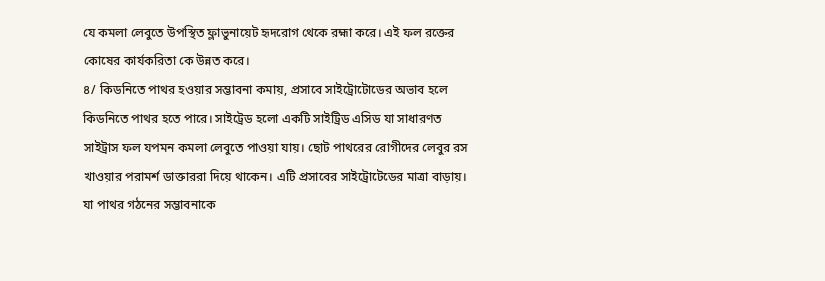যে কমলা লেবুতে উপস্থিত ফ্লাভুনায়েট হৃদরোগ থেকে রহ্মা করে। এই ফল রক্তের কোষের কার্যকরিতা কে উন্নত করে।
৪/ কিডনিতে পাথর হওয়ার সম্ভাবনা কমায়, প্রসাবে সাইট্রোটোডের অভাব হলে কিডনিতে পাথর হতে পারে। সাইট্রেড হলো একটি সাইট্রিড এসিড যা সাধারণত সাইট্রাস ফল যপমন কমলা লেবুতে পাওয়া যায়। ছোট পাথরের রোগীদের লেবুর রস খাওয়ার পরামর্শ ডাক্তাররা দিয়ে থাকেন। এটি প্রসাবের সাইট্রোটেডের মাত্রা বাড়ায়। যা পাথর গঠনের সম্ভাবনাকে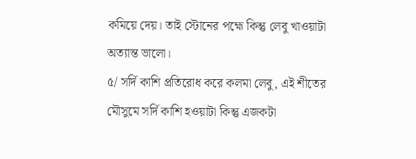কমিয়ে দেয়। তাই স্টোনের পহ্মে কিন্তু লেবু খাওয়াটা অত্যান্ত ভালো।
৫/ সর্দি কাশি প্রতিরোধ করে কলমা লেবু, এই শীতের মৌসুমে সর্দি কাশি হওয়াটা কিন্তু এজকটা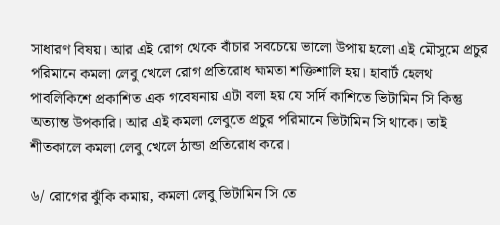সাধারণ বিষয়। আর এই রোগ থেকে বাঁচার সবচেয়ে ভালো উপায় হলো এই মৌসুমে প্রচুর পরিমানে কমলা লেবু খেলে রোগ প্রতিরোধ হ্মমতা শক্তিশালি হয়। হাবার্ট হেলথ পাবলিকিশে প্রকাশিত এক গবেষনায় এটা বলা হয় যে সর্দি কাশিতে ভিটামিন সি কিন্তু অত্যান্ত উপকারি। আর এই কমলা লেবুতে প্রচুর পরিমানে ভিটামিন সি থাকে। তাই শীতকালে কমলা লেবু খেলে ঠান্ডা প্রতিরোধ করে।

৬/ রোগের ঝুঁকি কমায়, কমলা লেবু ভিটামিন সি তে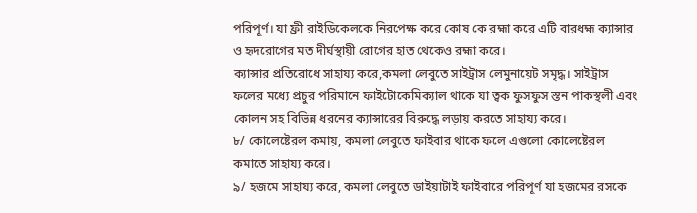পরিপূর্ণ। যা ফ্রী রাইডিকেলকে নিরপেক্ষ করে কোষ কে রহ্মা করে এটি বারধহ্ম ক্যান্সার ও হৃদরোগের মত দীর্ঘস্থায়ী রোগের হাত থেকেও রহ্মা করে।
ক্যান্সার প্রতিরোধে সাহায্য করে,কমলা লেবুতে সাইট্রাস লেমুনায়েট সমৃদ্ধ। সাইট্রাস ফলের মধ্যে প্রচুর পরিমানে ফাইটোকেমিক্যাল থাকে যা ত্বক ফুসফুস স্তন পাকস্থলী এবং কোলন সহ বিভিন্ন ধরনের ক্যান্সারের বিরুদ্ধে লড়ায় করতে সাহায্য করে।
৮/ কোলেষ্টেরল কমায়, কমলা লেবুতে ফাইবার থাকে ফলে এগুলো কোলেষ্টেরল কমাতে সাহায্য করে।
৯/ হজমে সাহায্য করে, কমলা লেবুতে ডাইয়াটাই ফাইবারে পরিপূর্ণ যা হজমের রসকে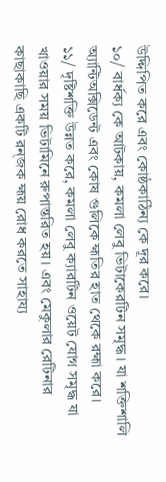উদ্দিপিত করে এবং কোষ্ঠকাঠিন্য কে দূর করে।
১০/ বার্ধক্য কে আটকায়, কমলা লেবু ভিটাকেরটিন সমৃদ্ধ। যা শক্তিশালি অ্যান্টিঅক্সিডেন্ট এবং কোষ গুলিকে হ্মতির হাত থেকে রহ্মা করে।
১১/ দৃষ্টিশক্তি উন্নত করে, কমলা লেবু ক্যারটিন ওয়েট যোগ সমৃদ্ধ যা খাওয়ার সময় ভিটামিনে রুপান্তরিত হয়। এবং মেকুলার রেটিনার কাছাকাছি একটি রন্জক হ্ময় রোধ করতে সাহায্য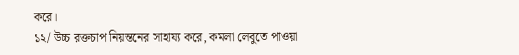করে।
১২/ উচ্চ রক্তচাপ নিয়ন্তনের সাহায্য করে, কমলা লেবুতে পাওয়া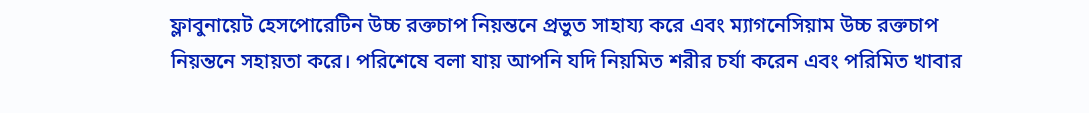ফ্লাবুনায়েট হেসপোরেটিন উচ্চ রক্তচাপ নিয়ন্তনে প্রভুত সাহায্য করে এবং ম্যাগনেসিয়াম উচ্চ রক্তচাপ নিয়ন্তনে সহায়তা করে। পরিশেষে বলা যায় আপনি যদি নিয়মিত শরীর চর্যা করেন এবং পরিমিত খাবার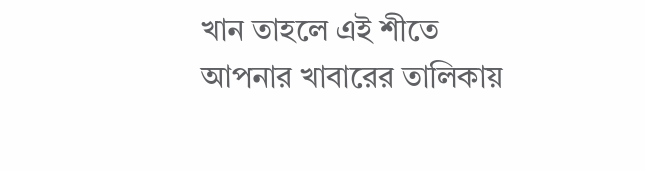খান তাহলে এই শীতে আপনার খাবারের তালিকায়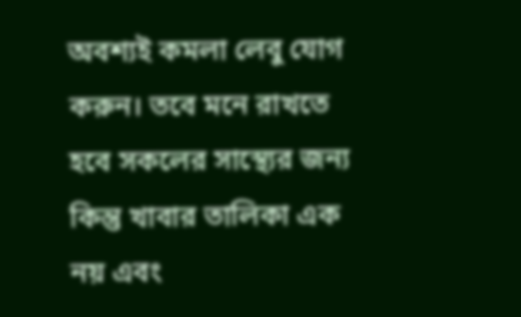অবশ্যই কমলা লেবু যোগ করুন। তবে মনে রাখতে হবে সকলের সাস্থ্যের জন্য কিন্তু খাবার তালিকা এক নয় এবং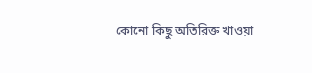কোনো কিছু অতিরিক্ত খাওয়া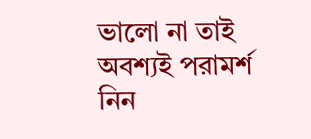ভালো না তাই অবশ্যই পরামর্শ নিন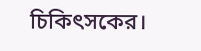চিকিৎসকের।